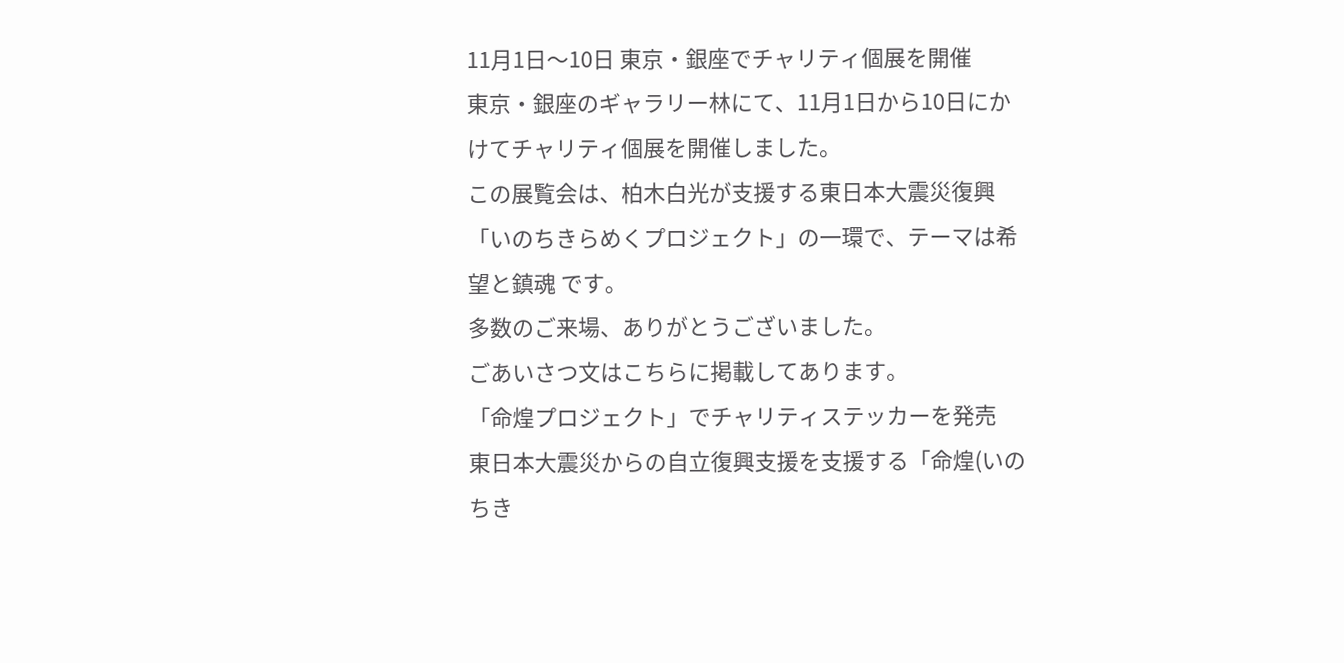11月1日〜10日 東京・銀座でチャリティ個展を開催
東京・銀座のギャラリー林にて、11月1日から10日にかけてチャリティ個展を開催しました。
この展覧会は、柏木白光が支援する東日本大震災復興「いのちきらめくプロジェクト」の一環で、テーマは希望と鎮魂 です。
多数のご来場、ありがとうございました。
ごあいさつ文はこちらに掲載してあります。
「命煌プロジェクト」でチャリティステッカーを発売
東日本大震災からの自立復興支援を支援する「命煌(いのちき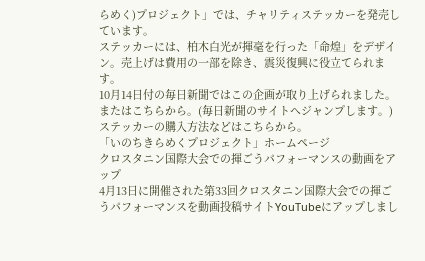らめく)プロジェクト」では、チャリティステッカーを発売しています。
ステッカーには、柏木白光が揮毫を行った「命煌」をデザイン。売上げは費用の一部を除き、震災復興に役立てられます。
10月14日付の毎日新聞ではこの企画が取り上げられました。
またはこちらから。(毎日新聞のサイトへジャンプします。)
ステッカーの購入方法などはこちらから。
「いのちきらめくプロジェクト」ホームページ
クロスタニン国際大会での揮ごうパフォーマンスの動画をアップ
4月13日に開催された第33回クロスタニン国際大会での揮ごうパフォーマンスを動画投稿サイトYouTubeにアップしまし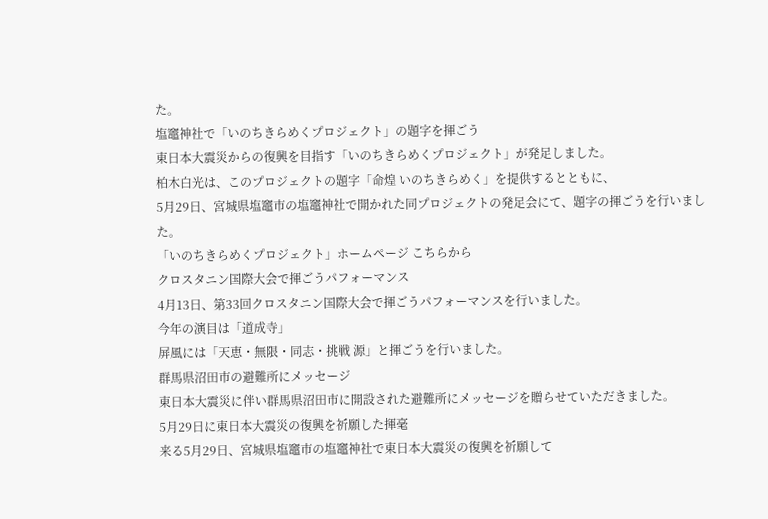た。
塩竈神社で「いのちきらめくプロジェクト」の題字を揮ごう
東日本大震災からの復興を目指す「いのちきらめくプロジェクト」が発足しました。
柏木白光は、このプロジェクトの題字「命煌 いのちきらめく」を提供するとともに、
5月29日、宮城県塩竈市の塩竈神社で開かれた同プロジェクトの発足会にて、題字の揮ごうを行いました。
「いのちきらめくプロジェクト」ホームページ こちらから
クロスタニン国際大会で揮ごうパフォーマンス
4月13日、第33回クロスタニン国際大会で揮ごうパフォーマンスを行いました。
今年の演目は「道成寺」
屏風には「天恵・無限・同志・挑戦 源」と揮ごうを行いました。
群馬県沼田市の避難所にメッセージ
東日本大震災に伴い群馬県沼田市に開設された避難所にメッセージを贈らせていただきました。
5月29日に東日本大震災の復興を祈願した揮毫
来る5月29日、宮城県塩竈市の塩竈神社で東日本大震災の復興を祈願して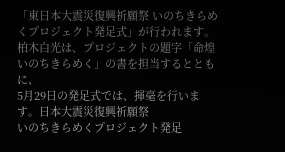「東日本大震災復興祈願祭 いのちきらめくプロジェクト発足式」が行われます。柏木白光は、プロジェクトの題字「命煌いのちきらめく」の書を担当するとともに、
5月29日の発足式では、揮毫を行います。日本大震災復興祈願祭
いのちきらめくプロジェクト発足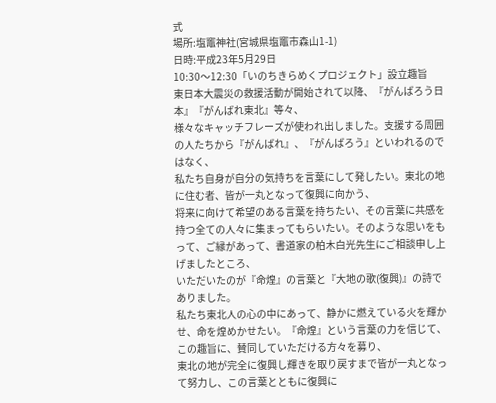式
場所:塩竈神社(宮城県塩竈市森山1-1)
日時:平成23年5月29日
10:30〜12:30「いのちきらめくプロジェクト」設立趣旨
東日本大震災の救援活動が開始されて以降、『がんばろう日本』『がんばれ東北』等々、
様々なキャッチフレーズが使われ出しました。支援する周囲の人たちから『がんばれ』、『がんばろう』といわれるのではなく、
私たち自身が自分の気持ちを言葉にして発したい。東北の地に住む者、皆が一丸となって復興に向かう、
将来に向けて希望のある言葉を持ちたい、その言葉に共感を持つ全ての人々に集まってもらいたい。そのような思いをもって、ご縁があって、書道家の柏木白光先生にご相談申し上げましたところ、
いただいたのが『命煌』の言葉と『大地の歌(復興)』の詩でありました。
私たち東北人の心の中にあって、静かに燃えている火を輝かせ、命を煌めかせたい。『命煌』という言葉の力を信じて、この趣旨に、賛同していただける方々を募り、
東北の地が完全に復興し輝きを取り戻すまで皆が一丸となって努力し、この言葉とともに復興に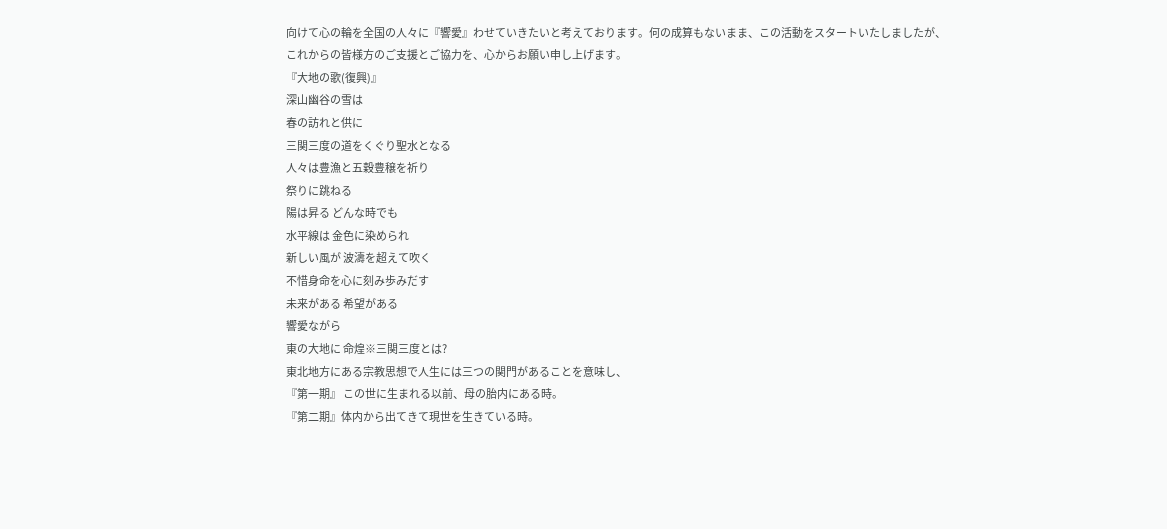向けて心の輪を全国の人々に『響愛』わせていきたいと考えております。何の成算もないまま、この活動をスタートいたしましたが、
これからの皆様方のご支援とご協力を、心からお願い申し上げます。
『大地の歌(復興)』
深山幽谷の雪は
春の訪れと供に
三関三度の道をくぐり聖水となる
人々は豊漁と五穀豊穣を祈り
祭りに跳ねる
陽は昇る どんな時でも
水平線は 金色に染められ
新しい風が 波濤を超えて吹く
不惜身命を心に刻み歩みだす
未来がある 希望がある
響愛ながら
東の大地に 命煌※三関三度とは?
東北地方にある宗教思想で人生には三つの関門があることを意味し、
『第一期』 この世に生まれる以前、母の胎内にある時。
『第二期』体内から出てきて現世を生きている時。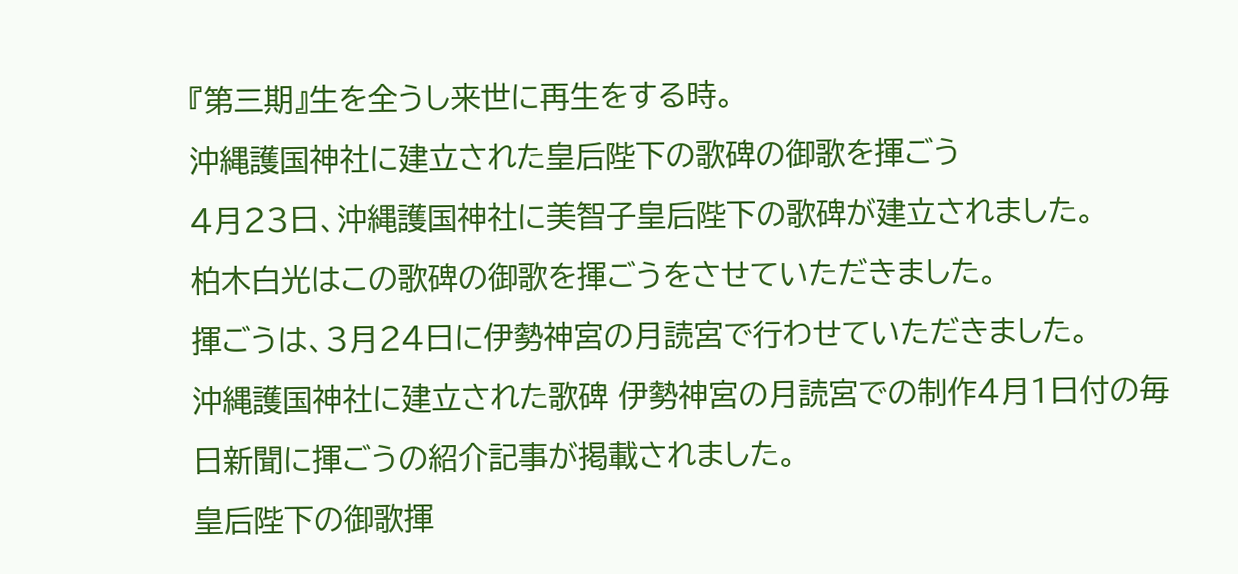『第三期』生を全うし来世に再生をする時。
沖縄護国神社に建立された皇后陛下の歌碑の御歌を揮ごう
4月23日、沖縄護国神社に美智子皇后陛下の歌碑が建立されました。
柏木白光はこの歌碑の御歌を揮ごうをさせていただきました。
揮ごうは、3月24日に伊勢神宮の月読宮で行わせていただきました。
沖縄護国神社に建立された歌碑 伊勢神宮の月読宮での制作4月1日付の毎日新聞に揮ごうの紹介記事が掲載されました。
皇后陛下の御歌揮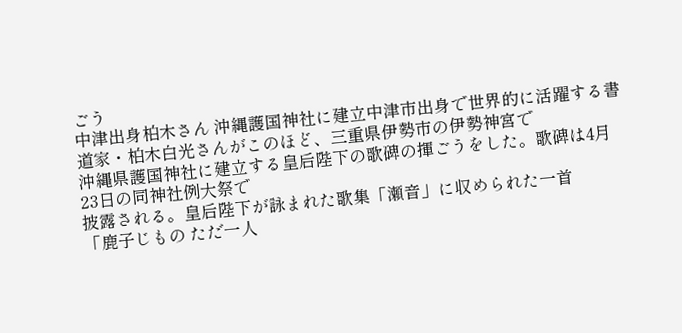ごう
中津出身柏木さん 沖縄護国神社に建立中津市出身で世界的に活躍する書道家・柏木白光さんがこのほど、三重県伊勢市の伊勢神宮で
沖縄県護国神社に建立する皇后陛下の歌碑の揮ごうをした。歌碑は4月23日の同神社例大祭で
披露される。皇后陛下が詠まれた歌集「瀬音」に収められた一首
「鹿子じもの ただ一人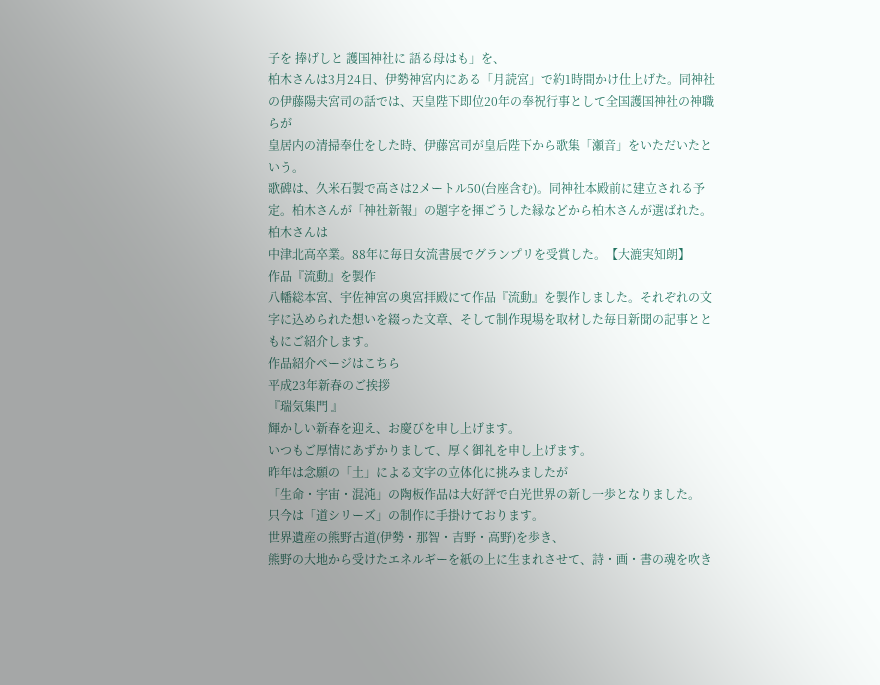子を 捧げしと 護国神社に 語る母はも」を、
柏木さんは3月24日、伊勢神宮内にある「月読宮」で約1時間かけ仕上げた。同神社の伊藤陽夫宮司の話では、天皇陛下即位20年の奉祝行事として全国護国神社の神職らが
皇居内の清掃奉仕をした時、伊藤宮司が皇后陛下から歌集「瀬音」をいただいたという。
歌碑は、久米石製で高さは2メートル50(台座含む)。同神社本殿前に建立される予定。柏木さんが「神社新報」の題字を揮ごうした縁などから柏木さんが選ばれた。柏木さんは
中津北高卒業。88年に毎日女流書展でグランプリを受賞した。【大漉実知朗】
作品『流動』を製作
八幡総本宮、宇佐神宮の奥宮拝殿にて作品『流動』を製作しました。それぞれの文字に込められた想いを綴った文章、そして制作現場を取材した毎日新聞の記事とともにご紹介します。
作品紹介ページはこちら
平成23年新春のご挨拶
『瑞気集門 』
輝かしい新春を迎え、お慶びを申し上げます。
いつもご厚情にあずかりまして、厚く御礼を申し上げます。
昨年は念願の「土」による文字の立体化に挑みましたが
「生命・宇宙・混沌」の陶板作品は大好評で白光世界の新し一歩となりました。
只今は「道シリーズ」の制作に手掛けております。
世界遺産の熊野古道(伊勢・那智・吉野・高野)を歩き、
熊野の大地から受けたエネルギーを紙の上に生まれさせて、詩・画・書の魂を吹き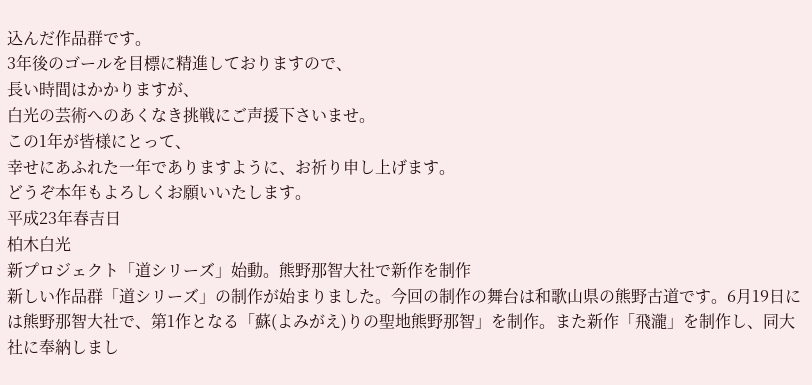込んだ作品群です。
3年後のゴールを目標に精進しておりますので、
長い時間はかかりますが、
白光の芸術へのあくなき挑戦にご声援下さいませ。
この1年が皆様にとって、
幸せにあふれた一年でありますように、お祈り申し上げます。
どうぞ本年もよろしくお願いいたします。
平成23年春吉日
柏木白光
新プロジェクト「道シリーズ」始動。熊野那智大社で新作を制作
新しい作品群「道シリーズ」の制作が始まりました。今回の制作の舞台は和歌山県の熊野古道です。6月19日には熊野那智大社で、第1作となる「蘇(よみがえ)りの聖地熊野那智」を制作。また新作「飛瀧」を制作し、同大社に奉納しまし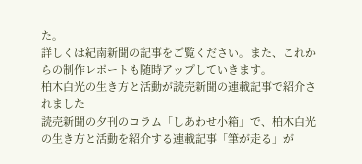た。
詳しくは紀南新聞の記事をご覧ください。また、これからの制作レポートも随時アップしていきます。
柏木白光の生き方と活動が読売新聞の連載記事で紹介されました
読売新聞の夕刊のコラム「しあわせ小箱」で、柏木白光の生き方と活動を紹介する連載記事「筆が走る」が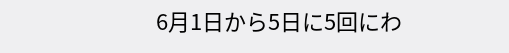6月1日から5日に5回にわ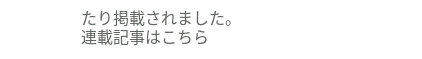たり掲載されました。
連載記事はこちら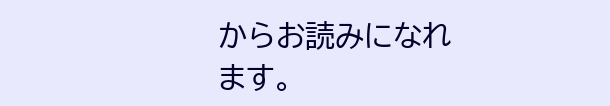からお読みになれます。